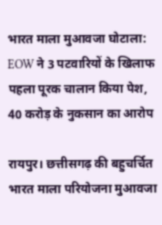भारत माला मुआवजा घोटाला: EOW ने 3 पटवारियों के खिलाफ पहला पूरक चालान किया पेश, 40 करोड़ के नुकसान का आरोप

रायपुर। छत्तीसगढ़ की बहुचर्चित भारत माला परियोजना मुआवजा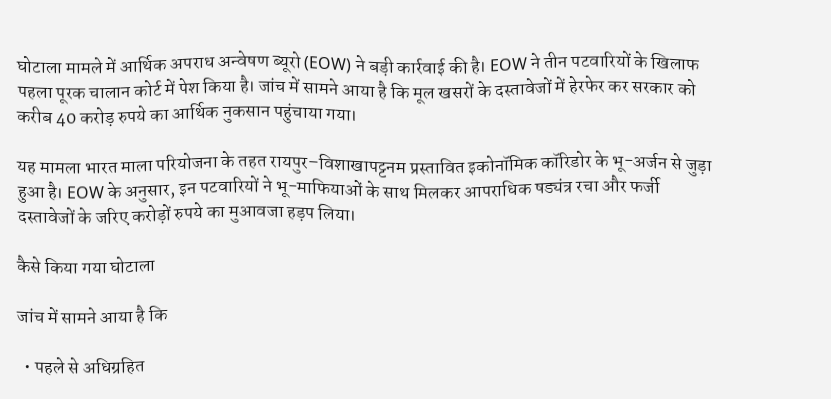घोटाला मामले में आर्थिक अपराध अन्वेषण ब्यूरो (EOW) ने बड़ी कार्रवाई की है। EOW ने तीन पटवारियों के खिलाफ पहला पूरक चालान कोर्ट में पेश किया है। जांच में सामने आया है कि मूल खसरों के दस्तावेजों में हेरफेर कर सरकार को करीब 40 करोड़ रुपये का आर्थिक नुकसान पहुंचाया गया।

यह मामला भारत माला परियोजना के तहत रायपुर–विशाखापट्टनम प्रस्तावित इकोनॉमिक कॉरिडोर के भू-अर्जन से जुड़ा हुआ है। EOW के अनुसार, इन पटवारियों ने भू-माफियाओं के साथ मिलकर आपराधिक षड्यंत्र रचा और फर्जी दस्तावेजों के जरिए करोड़ों रुपये का मुआवजा हड़प लिया।

कैसे किया गया घोटाला

जांच में सामने आया है कि

  • पहले से अधिग्रहित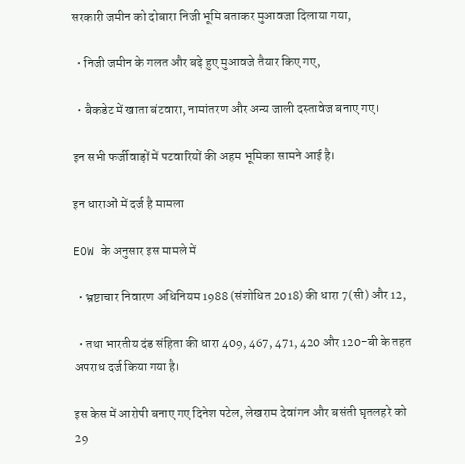सरकारी जमीन को दोबारा निजी भूमि बताकर मुआवजा दिलाया गया,

  • निजी जमीन के गलत और बढ़े हुए मुआवजे तैयार किए गए,

  • बैकडेट में खाता बंटवारा, नामांतरण और अन्य जाली दस्तावेज बनाए गए।

इन सभी फर्जीवाड़ों में पटवारियों की अहम भूमिका सामने आई है।

इन धाराओं में दर्ज है मामला

EOW के अनुसार इस मामले में

  • भ्रष्टाचार निवारण अधिनियम 1988 (संशोधित 2018) की धारा 7(सी) और 12,

  • तथा भारतीय दंड संहिता की धारा 409, 467, 471, 420 और 120-बी के तहत अपराध दर्ज किया गया है।

इस केस में आरोपी बनाए गए दिनेश पटेल, लेखराम देवांगन और बसंती घृतलहरे को 29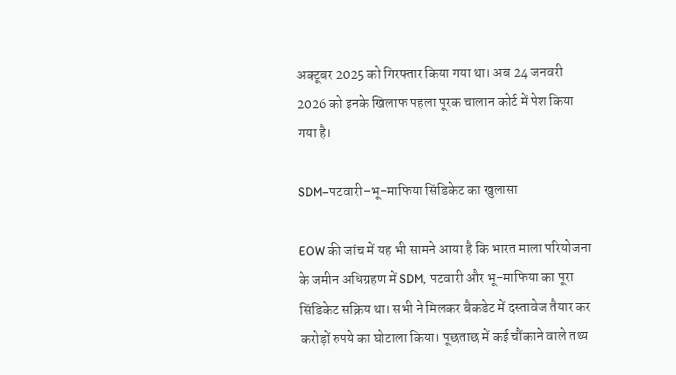अक्टूबर 2025 को गिरफ्तार किया गया था। अब 24 जनवरी 2026 को इनके खिलाफ पहला पूरक चालान कोर्ट में पेश किया गया है।

SDM–पटवारी–भू-माफिया सिंडिकेट का खुलासा

EOW की जांच में यह भी सामने आया है कि भारत माला परियोजना के जमीन अधिग्रहण में SDM, पटवारी और भू-माफिया का पूरा सिंडिकेट सक्रिय था। सभी ने मिलकर बैकडेट में दस्तावेज तैयार कर करोड़ों रुपये का घोटाला किया। पूछताछ में कई चौंकाने वाले तथ्य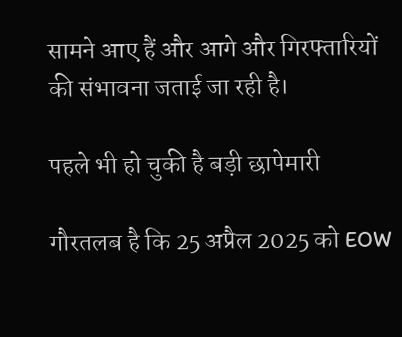सामने आए हैं और आगे और गिरफ्तारियों की संभावना जताई जा रही है।

पहले भी हो चुकी है बड़ी छापेमारी

गौरतलब है कि 25 अप्रैल 2025 को EOW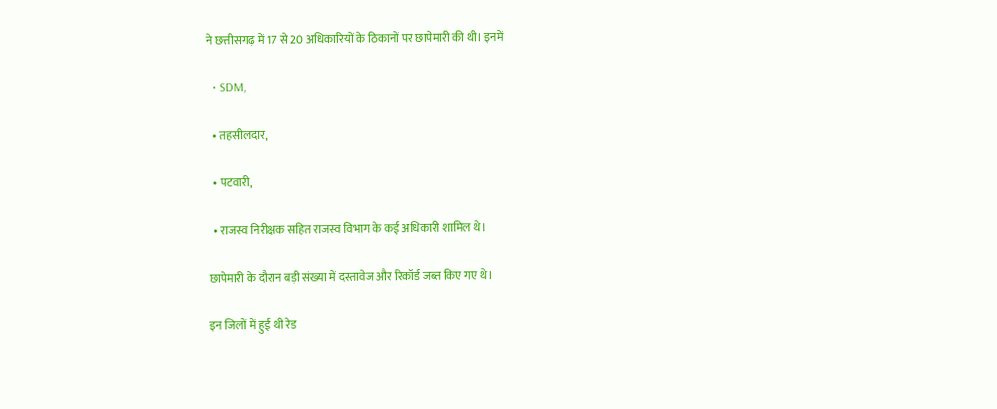ने छत्तीसगढ़ में 17 से 20 अधिकारियों के ठिकानों पर छापेमारी की थी। इनमें

  • SDM,

  • तहसीलदार,

  • पटवारी,

  • राजस्व निरीक्षक सहित राजस्व विभाग के कई अधिकारी शामिल थे।

छापेमारी के दौरान बड़ी संख्या में दस्तावेज और रिकॉर्ड जब्त किए गए थे।

इन जिलों में हुई थी रेड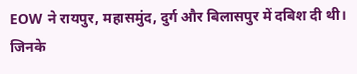EOW ने रायपुर, महासमुंद, दुर्ग और बिलासपुर में दबिश दी थी। जिनके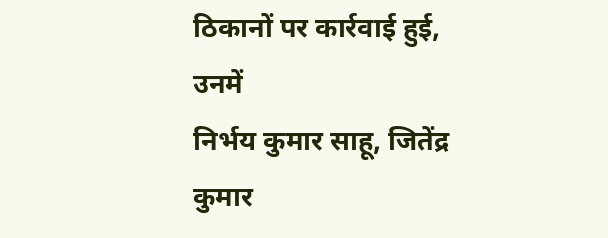ठिकानों पर कार्रवाई हुई, उनमें
निर्भय कुमार साहू, जितेंद्र कुमार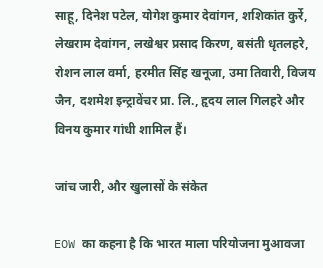साहू, दिनेश पटेल, योगेश कुमार देवांगन, शशिकांत कुर्रे, लेखराम देवांगन, लखेश्वर प्रसाद किरण, बसंती धृतलहरे, रोशन लाल वर्मा, हरमीत सिंह खनूजा, उमा तिवारी, विजय जैन, दशमेश इन्ट्रावेंचर प्रा. लि., हृदय लाल गिलहरे और विनय कुमार गांधी शामिल हैं।

जांच जारी, और खुलासों के संकेत

EOW का कहना है कि भारत माला परियोजना मुआवजा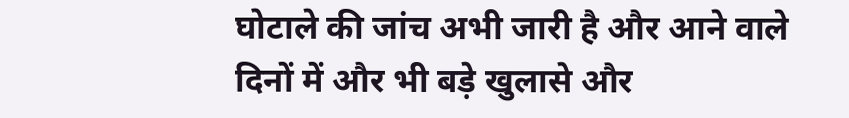घोटाले की जांच अभी जारी है और आने वाले दिनों में और भी बड़े खुलासे और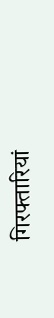गिरफ्तारियां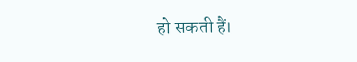हो सकती हैं।